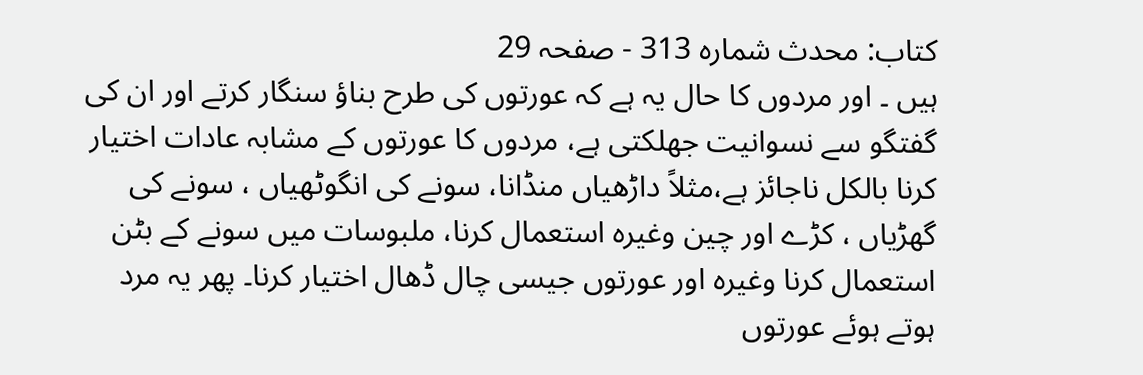کتاب: محدث شمارہ 313 - صفحہ 29
ہیں ۔ اور مردوں کا حال یہ ہے کہ عورتوں کی طرح بناؤ سنگار کرتے اور ان کی گفتگو سے نسوانیت جھلکتی ہے، مردوں کا عورتوں کے مشابہ عادات اختیار کرنا بالکل ناجائز ہے،مثلاً داڑھیاں منڈانا، سونے کی انگوٹھیاں ، سونے کی گھڑیاں ، کڑے اور چین وغیرہ استعمال کرنا، ملبوسات میں سونے کے بٹن استعمال کرنا وغیرہ اور عورتوں جیسی چال ڈھال اختیار کرنا۔ پھر یہ مرد ہوتے ہوئے عورتوں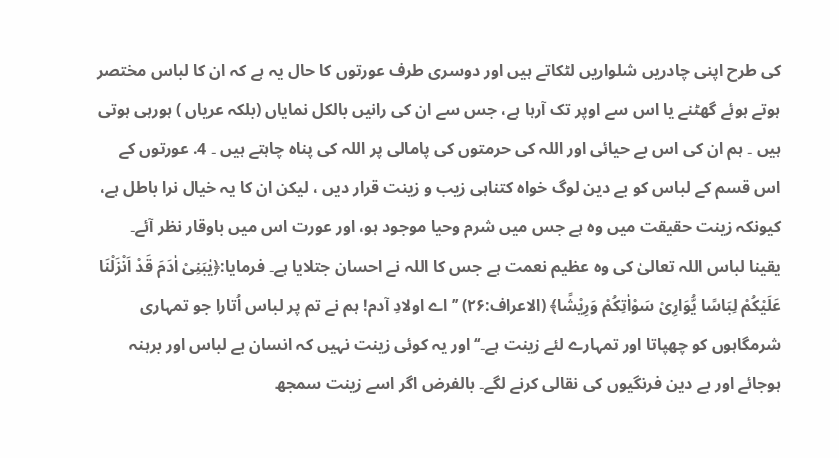کی طرح اپنی چادریں شلواریں لٹکاتے ہیں اور دوسری طرف عورتوں کا حال یہ ہے کہ ان کا لباس مختصر ہوتے ہوئے گھٹنے یا اس سے اوپر تک آرہا ہے، جس سے ان کی رانیں بالکل نمایاں (بلکہ عریاں ) ہورہی ہوتی ہیں ۔ ہم ان کی اس بے حیائی اور اللہ کی حرمتوں کی پامالی پر اللہ کی پناہ چاہتے ہیں ۔ 4. عورتوں کے اس قسم کے لباس کو بے دین لوگ خواہ کتناہی زیب و زینت قرار دیں ، لیکن ان کا یہ خیال نرا باطل ہے، کیونکہ زینت حقیقت میں وہ ہے جس میں شرم وحیا موجود ہو، اور عورت اس میں باوقار نظر آئے۔ یقینا لباس اللہ تعالیٰ کی وہ عظیم نعمت ہے جس کا اللہ نے احسان جتلایا ہے۔ فرمایا:﴿یٰبَنِیْ اٰدَمَ قَدْ اَنْزَلْنَا عَلَیْکُمْ لِبَاسًا یُّوَارِیْ سَوْاٰتِکُمْ وَرِیْشًا﴾ (الاعراف:۲۶) ’’ اے اولادِ آدم! ہم نے تم پر لباس اُتارا جو تمہاری شرمگاہوں کو چھپاتا اور تمہارے لئے زینت ہے۔‘‘ اور یہ کوئی زینت نہیں کہ انسان بے لباس اور برہنہ ہوجائے اور بے دین فرنگیوں کی نقالی کرنے لگے۔ بالفرض اگر اسے زینت سمجھ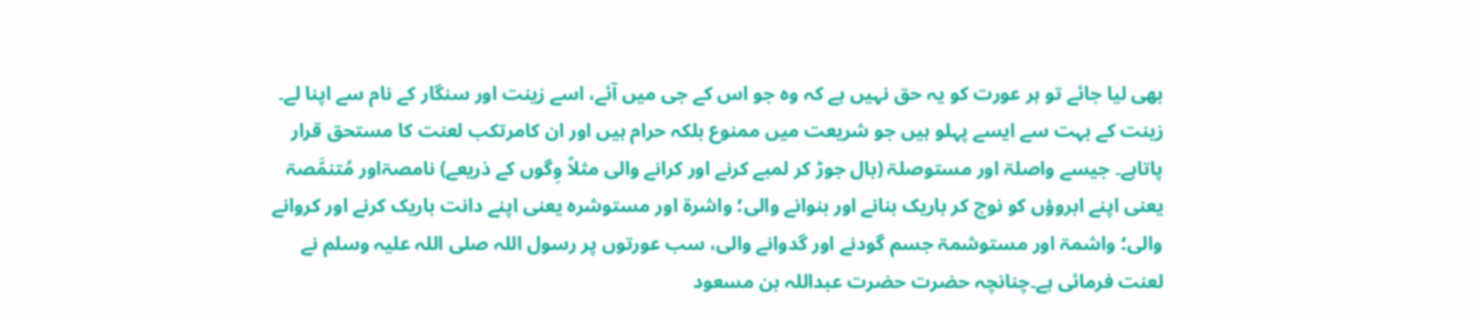بھی لیا جائے تو ہر عورت کو یہ حق نہیں ہے کہ وہ جو اس کے جی میں آئے، اسے زینت اور سنگار کے نام سے اپنا لے۔ زینت کے بہت سے ایسے پہلو ہیں جو شریعت میں ممنوع بلکہ حرام ہیں اور ان کامرتکب لعنت کا مستحق قرار پاتاہے۔ جیسے واصلۃ اور مستوصلۃ (بال جوڑ کر لمبے کرنے اور کرانے والی مثلاً وِگوں کے ذریعے) نامصۃاور مُتنمَّصۃ یعنی اپنے ابروؤں کو نوچ کر باریک بنانے اور بنوانے والی؛ واشرۃ اور مستوشرہ یعنی اپنے دانت باریک کرنے اور کروانے والی؛ واشمۃ اور مستوشمۃ جسم گودنے اور گدوانے والی، سب عورتوں پر رسول اللہ صلی اللہ علیہ وسلم نے لعنت فرمائی ہے۔چنانچہ حضرت حضرت عبداللہ بن مسعود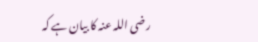رضی اللہ عنہ کا بیان ہے کہ